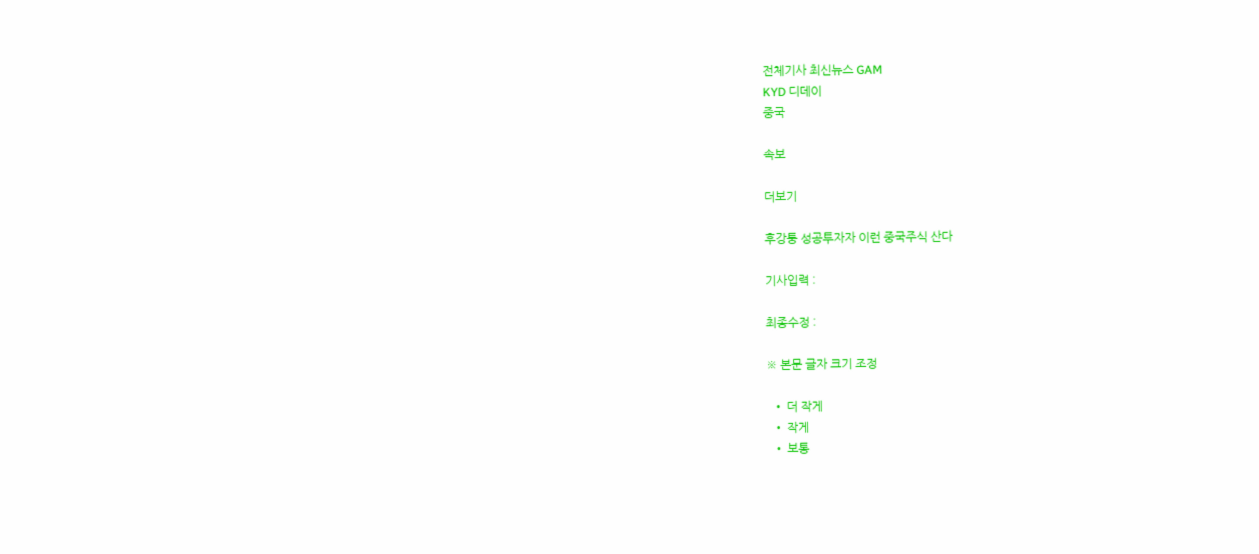전체기사 최신뉴스 GAM
KYD 디데이
중국

속보

더보기

후강퉁 성공투자자 이런 중국주식 산다

기사입력 :

최종수정 :

※ 본문 글자 크기 조정

  • 더 작게
  • 작게
  • 보통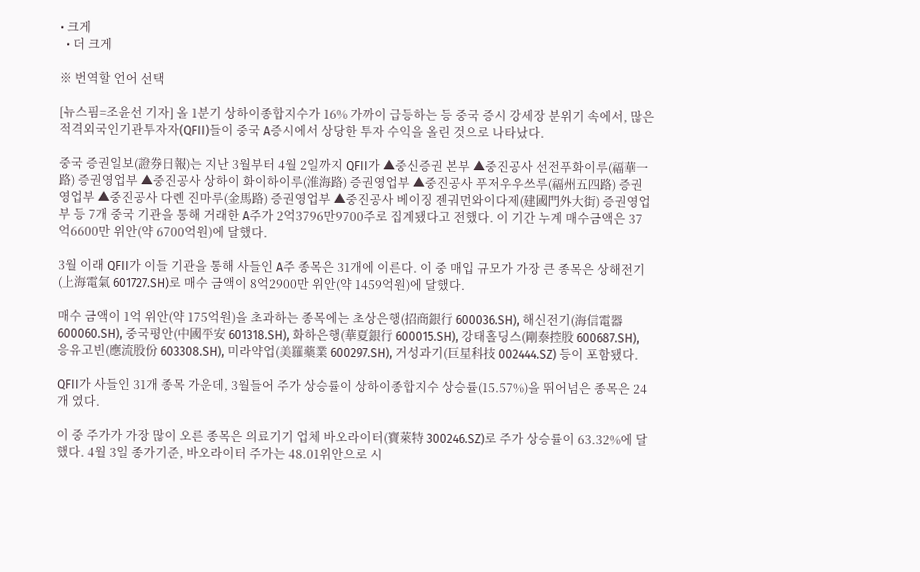• 크게
  • 더 크게

※ 번역할 언어 선택

[뉴스핌=조윤선 기자] 올 1분기 상하이종합지수가 16% 가까이 급등하는 등 중국 증시 강세장 분위기 속에서, 많은 적격외국인기관투자자(QFII)들이 중국 A증시에서 상당한 투자 수익을 올린 것으로 나타났다.

중국 증권일보(證券日報)는 지난 3월부터 4월 2일까지 QFII가 ▲중신증권 본부 ▲중진공사 선전푸화이루(福華一路) 증권영업부 ▲중진공사 상하이 화이하이루(淮海路) 증권영업부 ▲중진공사 푸저우우쓰루(福州五四路) 증권영업부 ▲중진공사 다롄 진마루(金馬路) 증권영업부 ▲중진공사 베이징 젠궈먼와이다제(建國門外大街) 증권영업부 등 7개 중국 기관을 통해 거래한 A주가 2억3796만9700주로 집계됐다고 전했다. 이 기간 누계 매수금액은 37억6600만 위안(약 6700억원)에 달했다.

3월 이래 QFII가 이들 기관을 통해 사들인 A주 종목은 31개에 이른다. 이 중 매입 규모가 가장 큰 종목은 상해전기(上海電氣 601727.SH)로 매수 금액이 8억2900만 위안(약 1459억원)에 달했다.

매수 금액이 1억 위안(약 175억원)을 초과하는 종목에는 초상은행(招商銀行 600036.SH), 해신전기(海信電器 600060.SH), 중국평안(中國平安 601318.SH), 화하은행(華夏銀行 600015.SH), 강태홀딩스(剛泰控股 600687.SH), 응유고빈(應流股份 603308.SH), 미라약업(美羅藥業 600297.SH), 거성과기(巨星科技 002444.SZ) 등이 포함됐다.

QFII가 사들인 31개 종목 가운데, 3월들어 주가 상승률이 상하이종합지수 상승률(15.57%)을 뛰어넘은 종목은 24개 였다.

이 중 주가가 가장 많이 오른 종목은 의료기기 업체 바오라이터(寶萊特 300246.SZ)로 주가 상승률이 63.32%에 달했다. 4월 3일 종가기준, 바오라이터 주가는 48.01위안으로 시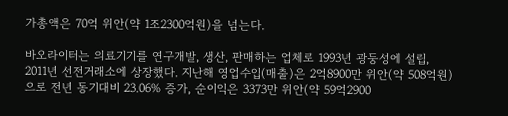가총액은 70억 위안(약 1조2300억원)을 넘는다.

바오라이터는 의료기기를 연구개발, 생산, 판매하는 업체로 1993년 광둥성에 설립, 2011년 선전거래소에 상장했다. 지난해 영업수입(매출)은 2억8900만 위안(약 508억원)으로 전년 동기대비 23.06% 증가, 순이익은 3373만 위안(약 59억2900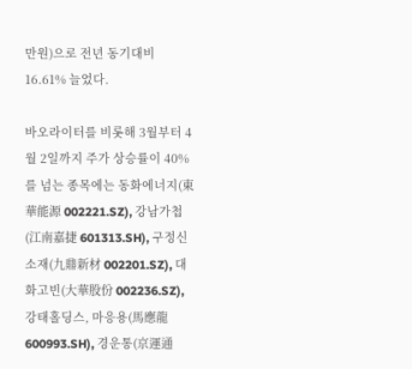만원)으로 전년 동기대비 16.61% 늘었다.

바오라이터를 비롯해 3월부터 4월 2일까지 주가 상승률이 40%를 넘는 종목에는 동화에너지(東華能源 002221.SZ), 강남가첩(江南嘉捷 601313.SH), 구정신소재(九鼎新材 002201.SZ), 대화고빈(大華股份 002236.SZ), 강태홀딩스, 마응용(馬應龍 600993.SH), 경운통(京運通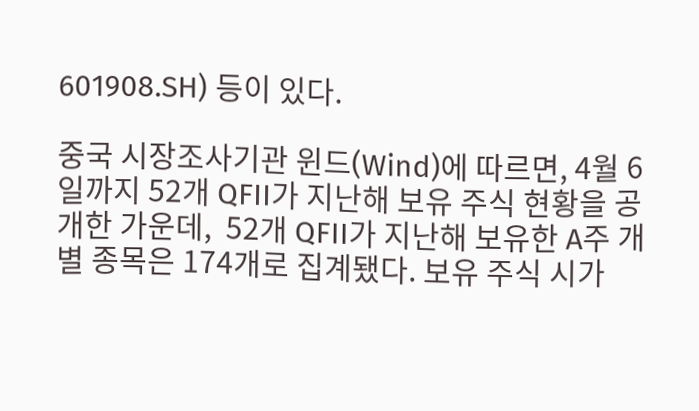601908.SH) 등이 있다.

중국 시장조사기관 윈드(Wind)에 따르면, 4월 6일까지 52개 QFII가 지난해 보유 주식 현황을 공개한 가운데,  52개 QFII가 지난해 보유한 A주 개별 종목은 174개로 집계됐다. 보유 주식 시가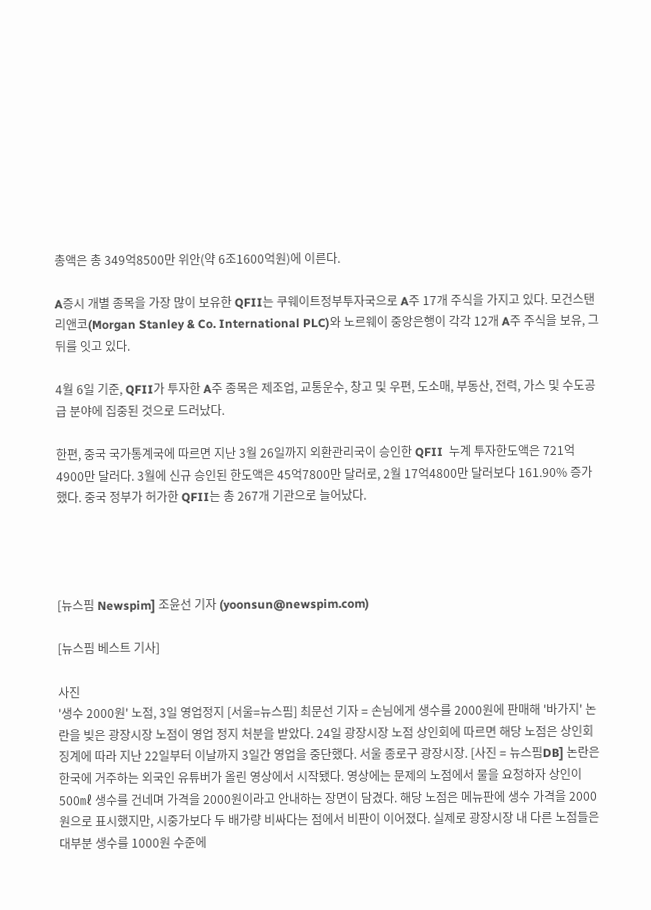총액은 총 349억8500만 위안(약 6조1600억원)에 이른다.

A증시 개별 종목을 가장 많이 보유한 QFII는 쿠웨이트정부투자국으로 A주 17개 주식을 가지고 있다. 모건스탠리앤코(Morgan Stanley & Co. International PLC)와 노르웨이 중앙은행이 각각 12개 A주 주식을 보유, 그 뒤를 잇고 있다.

4월 6일 기준, QFII가 투자한 A주 종목은 제조업, 교통운수, 창고 및 우편, 도소매, 부동산, 전력, 가스 및 수도공급 분야에 집중된 것으로 드러났다.

한편, 중국 국가통계국에 따르면 지난 3월 26일까지 외환관리국이 승인한 QFII  누계 투자한도액은 721억4900만 달러다. 3월에 신규 승인된 한도액은 45억7800만 달러로, 2월 17억4800만 달러보다 161.90% 증가했다. 중국 정부가 허가한 QFII는 총 267개 기관으로 늘어났다.




[뉴스핌 Newspim] 조윤선 기자 (yoonsun@newspim.com)

[뉴스핌 베스트 기사]

사진
'생수 2000원' 노점, 3일 영업정지 [서울=뉴스핌] 최문선 기자 = 손님에게 생수를 2000원에 판매해 '바가지' 논란을 빚은 광장시장 노점이 영업 정지 처분을 받았다. 24일 광장시장 노점 상인회에 따르면 해당 노점은 상인회 징계에 따라 지난 22일부터 이날까지 3일간 영업을 중단했다. 서울 종로구 광장시장. [사진 = 뉴스핌DB] 논란은 한국에 거주하는 외국인 유튜버가 올린 영상에서 시작됐다. 영상에는 문제의 노점에서 물을 요청하자 상인이 500㎖ 생수를 건네며 가격을 2000원이라고 안내하는 장면이 담겼다. 해당 노점은 메뉴판에 생수 가격을 2000원으로 표시했지만, 시중가보다 두 배가량 비싸다는 점에서 비판이 이어졌다. 실제로 광장시장 내 다른 노점들은 대부분 생수를 1000원 수준에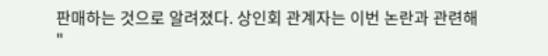판매하는 것으로 알려졌다. 상인회 관계자는 이번 논란과 관련해 "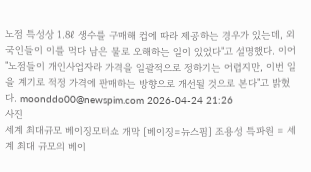노점 특성상 1.8ℓ 생수를 구매해 컵에 따라 제공하는 경우가 있는데, 외국인들이 이를 먹다 남은 물로 오해하는 일이 있었다"고 설명했다. 이어 "노점들이 개인사업자라 가격을 일괄적으로 정하기는 어렵지만, 이번 일을 계기로 적정 가격에 판매하는 방향으로 개선될 것으로 본다"고 밝혔다. moonddo00@newspim.com 2026-04-24 21:26
사진
세계 최대규모 베이징모터쇼 개막 [베이징=뉴스핌] 조용성 특파원 = 세계 최대 규모의 베이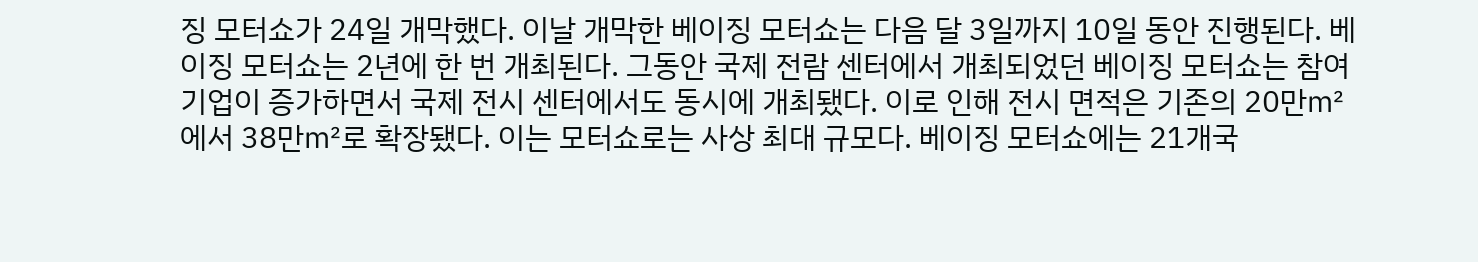징 모터쇼가 24일 개막했다. 이날 개막한 베이징 모터쇼는 다음 달 3일까지 10일 동안 진행된다. 베이징 모터쇼는 2년에 한 번 개최된다. 그동안 국제 전람 센터에서 개최되었던 베이징 모터쇼는 참여 기업이 증가하면서 국제 전시 센터에서도 동시에 개최됐다. 이로 인해 전시 면적은 기존의 20만㎡에서 38만㎡로 확장됐다. 이는 모터쇼로는 사상 최대 규모다. 베이징 모터쇼에는 21개국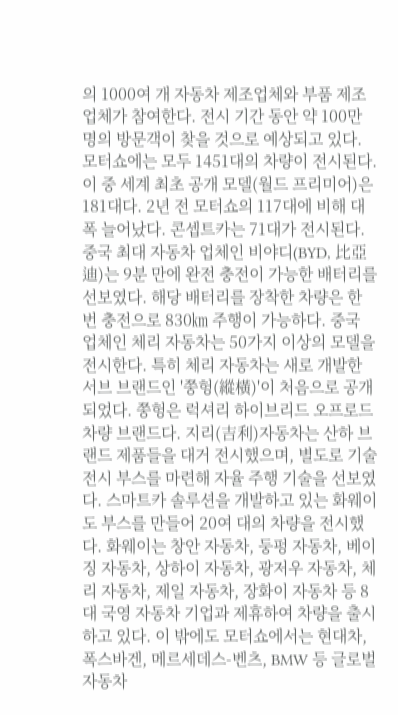의 1000여 개 자동차 제조업체와 부품 제조업체가 참여한다. 전시 기간 동안 약 100만 명의 방문객이 찾을 것으로 예상되고 있다. 모터쇼에는 모두 1451대의 차량이 전시된다. 이 중 세계 최초 공개 모델(월드 프리미어)은 181대다. 2년 전 모터쇼의 117대에 비해 대폭 늘어났다. 콘셉트카는 71대가 전시된다. 중국 최대 자동차 업체인 비야디(BYD, 比亞迪)는 9분 만에 완전 충전이 가능한 배터리를 선보였다. 해당 배터리를 장착한 차량은 한 번 충전으로 830㎞ 주행이 가능하다. 중국 업체인 체리 자동차는 50가지 이상의 모델을 전시한다. 특히 체리 자동차는 새로 개발한 서브 브랜드인 '쭝헝(縱橫)'이 처음으로 공개되었다. 쭝헝은 럭셔리 하이브리드 오프로드 차량 브랜드다. 지리(吉利)자동차는 산하 브랜드 제품들을 대거 전시했으며, 별도로 기술 전시 부스를 마련해 자율 주행 기술을 선보였다. 스마트카 솔루션을 개발하고 있는 화웨이도 부스를 만들어 20여 대의 차량을 전시했다. 화웨이는 창안 자동차, 둥펑 자동차, 베이징 자동차, 상하이 자동차, 광저우 자동차, 체리 자동차, 제일 자동차, 장화이 자동차 등 8대 국영 자동차 기업과 제휴하여 차량을 출시하고 있다. 이 밖에도 모터쇼에서는 현대차, 폭스바겐, 메르세데스-벤츠, BMW 등 글로벌 자동차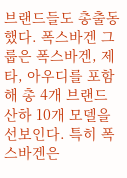브랜드들도 총출동했다. 폭스바겐 그룹은 폭스바겐, 제타, 아우디를 포함해 총 4개 브랜드 산하 10개 모델을 선보인다. 특히 폭스바겐은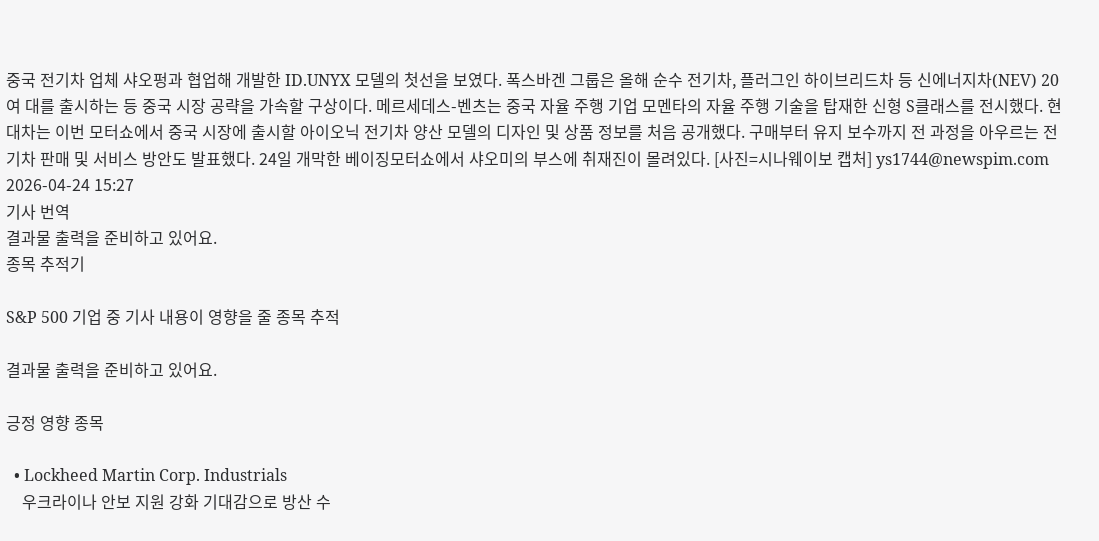중국 전기차 업체 샤오펑과 협업해 개발한 ID.UNYX 모델의 첫선을 보였다. 폭스바겐 그룹은 올해 순수 전기차, 플러그인 하이브리드차 등 신에너지차(NEV) 20여 대를 출시하는 등 중국 시장 공략을 가속할 구상이다. 메르세데스-벤츠는 중국 자율 주행 기업 모멘타의 자율 주행 기술을 탑재한 신형 S클래스를 전시했다. 현대차는 이번 모터쇼에서 중국 시장에 출시할 아이오닉 전기차 양산 모델의 디자인 및 상품 정보를 처음 공개했다. 구매부터 유지 보수까지 전 과정을 아우르는 전기차 판매 및 서비스 방안도 발표했다. 24일 개막한 베이징모터쇼에서 샤오미의 부스에 취재진이 몰려있다. [사진=시나웨이보 캡처] ys1744@newspim.com 2026-04-24 15:27
기사 번역
결과물 출력을 준비하고 있어요.
종목 추적기

S&P 500 기업 중 기사 내용이 영향을 줄 종목 추적

결과물 출력을 준비하고 있어요.

긍정 영향 종목

  • Lockheed Martin Corp. Industrials
    우크라이나 안보 지원 강화 기대감으로 방산 수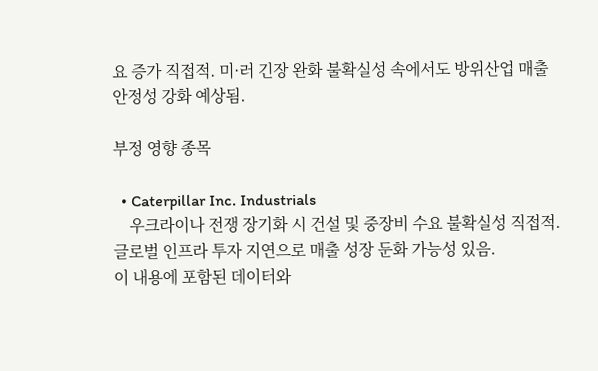요 증가 직접적. 미·러 긴장 완화 불확실성 속에서도 방위산업 매출 안정성 강화 예상됨.

부정 영향 종목

  • Caterpillar Inc. Industrials
    우크라이나 전쟁 장기화 시 건설 및 중장비 수요 불확실성 직접적. 글로벌 인프라 투자 지연으로 매출 성장 둔화 가능성 있음.
이 내용에 포함된 데이터와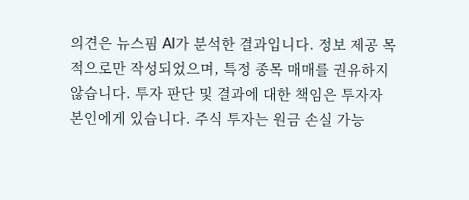의견은 뉴스핌 AI가 분석한 결과입니다. 정보 제공 목적으로만 작성되었으며, 특정 종목 매매를 권유하지 않습니다. 투자 판단 및 결과에 대한 책임은 투자자 본인에게 있습니다. 주식 투자는 원금 손실 가능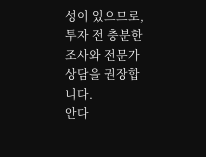성이 있으므로, 투자 전 충분한 조사와 전문가 상담을 권장합니다.
안다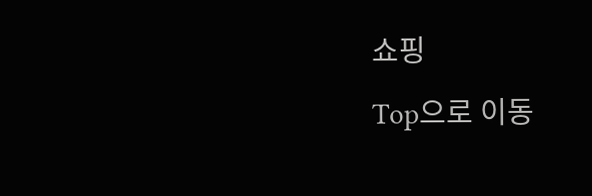쇼핑
Top으로 이동